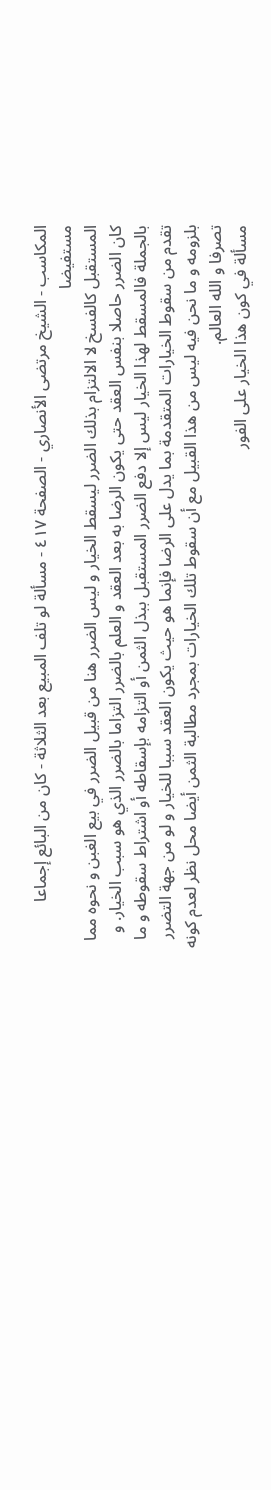المكاسب - الشيخ مرتضى الأنصاري - الصفحة ٤١٧ - مسألة لو تلف المبيع بعد الثلاثة - كان من البائع إجماعا مستفيضا
المستقبل كالفسخ لا الالتزام بذلك الضرر ليسقط الخيار و ليس الضرر هنا من قبيل الضرر في بيع الغبن و نحوه مما كان الضرر حاصلا بنفس العقد حتى يكون الرضا به بعد العقد و العلم بالضرر التزاما بالضرر الذي هو سبب الخيار. و بالجملة فالمسقط لهذا الخيار ليس إلا دفع الضرر المستقبل ببذل الثمن أو التزامه بإسقاطه أو اشتراط سقوطه و ما تقدم من سقوط الخيارات المتقدمة بما يدل على الرضا فإنما هو حيث يكون العقد سببا للخيار و لو من جهة التضرر بلزومه و ما نحن فيه ليس من هذا القبيل مع أن سقوط تلك الخيارات بمجرد مطالبة الثمن أيضا محل نظر لعدم كونه تصرفا و الله العالم.
مسألة في كون هذا الخيار على الفور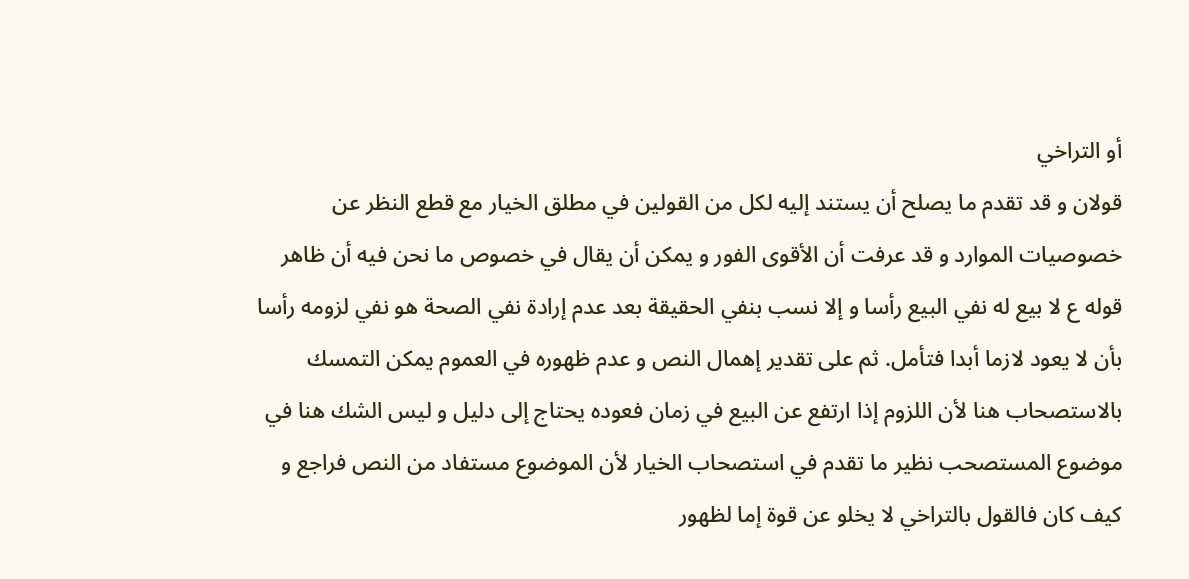أو التراخي
قولان و قد تقدم ما يصلح أن يستند إليه لكل من القولين في مطلق الخيار مع قطع النظر عن خصوصيات الموارد و قد عرفت أن الأقوى الفور و يمكن أن يقال في خصوص ما نحن فيه أن ظاهر قوله ع لا بيع له نفي البيع رأسا و إلا نسب بنفي الحقيقة بعد عدم إرادة نفي الصحة هو نفي لزومه رأسا بأن لا يعود لازما أبدا فتأمل. ثم على تقدير إهمال النص و عدم ظهوره في العموم يمكن التمسك بالاستصحاب هنا لأن اللزوم إذا ارتفع عن البيع في زمان فعوده يحتاج إلى دليل و ليس الشك هنا في موضوع المستصحب نظير ما تقدم في استصحاب الخيار لأن الموضوع مستفاد من النص فراجع و كيف كان فالقول بالتراخي لا يخلو عن قوة إما لظهور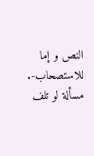النص و إما للاستصحاب-.
مسألة لو تلف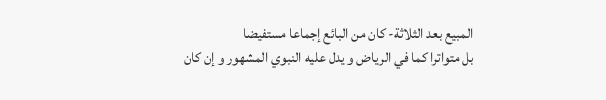المبيع بعد الثلاثة- كان من البائع إجماعا مستفيضا
بل متواترا كما في الرياض و يدل عليه النبوي المشهور و إن كان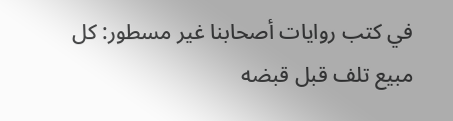في كتب روايات أصحابنا غير مسطور: كل مبيع تلف قبل قبضه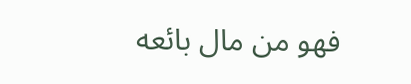فهو من مال بائعه